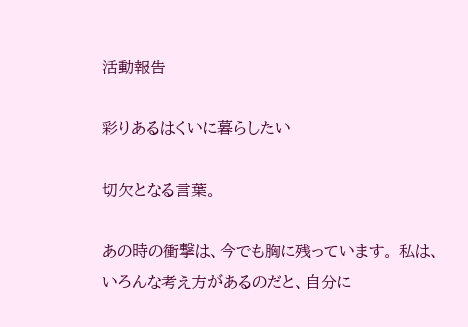活動報告

彩りあるはくいに暮らしたい

切欠となる言葉。

あの時の衝撃は、今でも胸に残っています。 私は、いろんな考え方があるのだと、自分に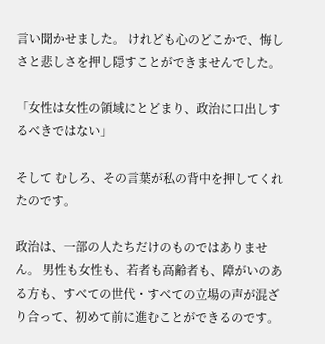言い聞かせました。 けれども心のどこかで、悔しさと悲しさを押し隠すことができませんでした。

「女性は女性の領域にとどまり、政治に口出しするべきではない」

そして むしろ、その言葉が私の背中を押してくれたのです。

政治は、一部の人たちだけのものではありません。 男性も女性も、若者も高齢者も、障がいのある方も、すべての世代・すべての立場の声が混ざり合って、初めて前に進むことができるのです。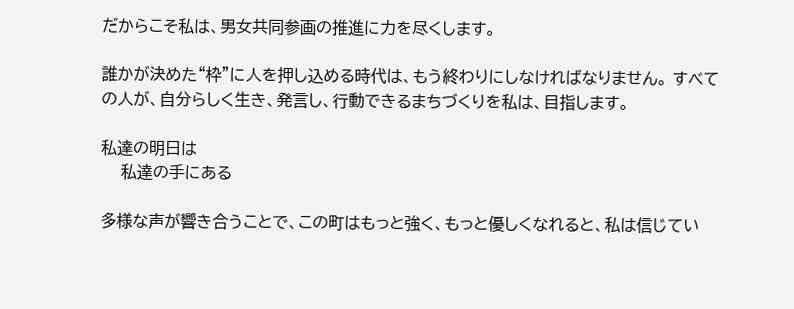だからこそ私は、男女共同参画の推進に力を尽くします。

誰かが決めた“枠”に人を押し込める時代は、もう終わりにしなければなりません。 すべての人が、自分らしく生き、発言し、行動できるまちづくりを私は、目指します。

私達の明日は
    私達の手にある

多様な声が響き合うことで、この町はもっと強く、もっと優しくなれると、私は信じてい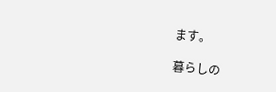ます。

暮らしの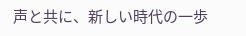声と共に、新しい時代の一歩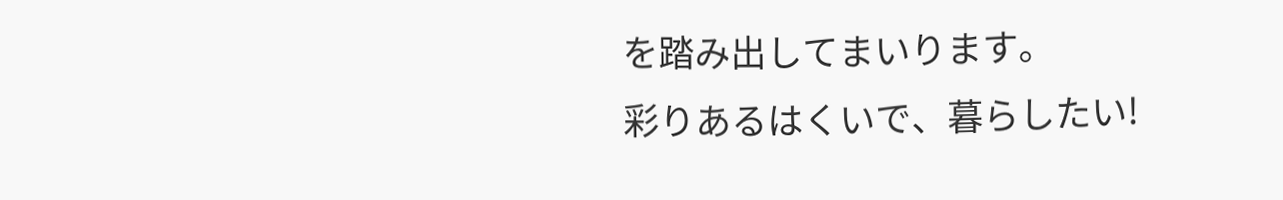を踏み出してまいります。
彩りあるはくいで、暮らしたい!